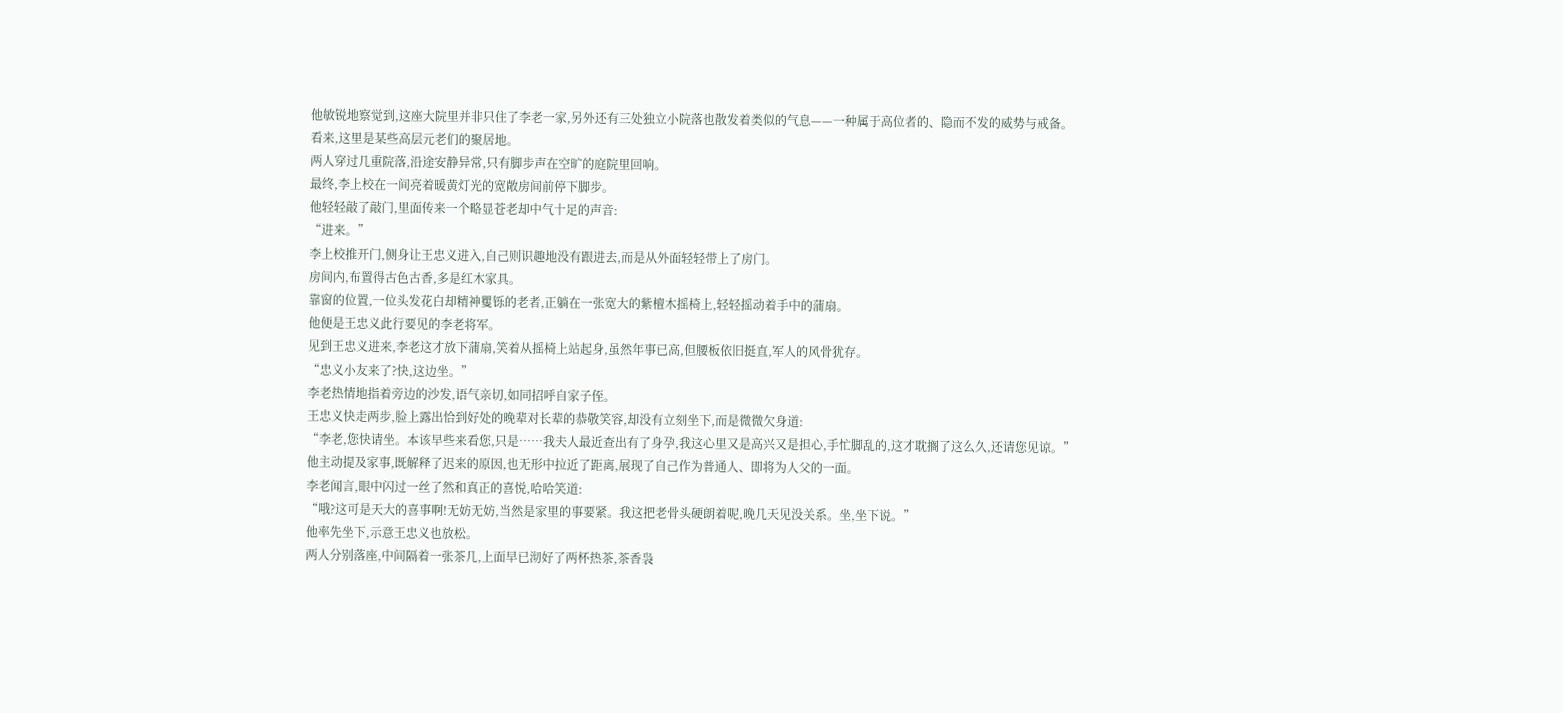他敏锐地察觉到,这座大院里并非只住了李老一家,另外还有三处独立小院落也散发着类似的气息——一种属于高位者的、隐而不发的威势与戒备。
看来,这里是某些高层元老们的聚居地。
两人穿过几重院落,沿途安静异常,只有脚步声在空旷的庭院里回响。
最终,李上校在一间亮着暖黄灯光的宽敞房间前停下脚步。
他轻轻敲了敲门,里面传来一个略显苍老却中气十足的声音:
“进来。”
李上校推开门,侧身让王忠义进入,自己则识趣地没有跟进去,而是从外面轻轻带上了房门。
房间内,布置得古色古香,多是红木家具。
靠窗的位置,一位头发花白却精神矍铄的老者,正躺在一张宽大的紫檀木摇椅上,轻轻摇动着手中的蒲扇。
他便是王忠义此行要见的李老将军。
见到王忠义进来,李老这才放下蒲扇,笑着从摇椅上站起身,虽然年事已高,但腰板依旧挺直,军人的风骨犹存。
“忠义小友来了?快,这边坐。”
李老热情地指着旁边的沙发,语气亲切,如同招呼自家子侄。
王忠义快走两步,脸上露出恰到好处的晚辈对长辈的恭敬笑容,却没有立刻坐下,而是微微欠身道:
“李老,您快请坐。本该早些来看您,只是……我夫人最近查出有了身孕,我这心里又是高兴又是担心,手忙脚乱的,这才耽搁了这么久,还请您见谅。”
他主动提及家事,既解释了迟来的原因,也无形中拉近了距离,展现了自己作为普通人、即将为人父的一面。
李老闻言,眼中闪过一丝了然和真正的喜悦,哈哈笑道:
“哦?这可是天大的喜事啊!无妨无妨,当然是家里的事要紧。我这把老骨头硬朗着呢,晚几天见没关系。坐,坐下说。”
他率先坐下,示意王忠义也放松。
两人分别落座,中间隔着一张茶几,上面早已沏好了两杯热茶,茶香袅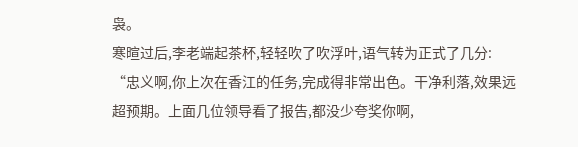袅。
寒暄过后,李老端起茶杯,轻轻吹了吹浮叶,语气转为正式了几分:
“忠义啊,你上次在香江的任务,完成得非常出色。干净利落,效果远超预期。上面几位领导看了报告,都没少夸奖你啊,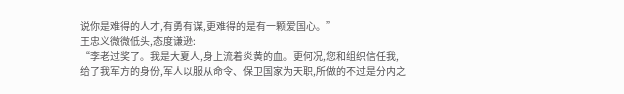说你是难得的人才,有勇有谋,更难得的是有一颗爱国心。”
王忠义微微低头,态度谦逊:
“李老过奖了。我是大夏人,身上流着炎黄的血。更何况,您和组织信任我,给了我军方的身份,军人以服从命令、保卫国家为天职,所做的不过是分内之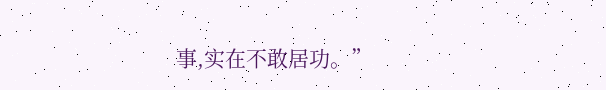事,实在不敢居功。”